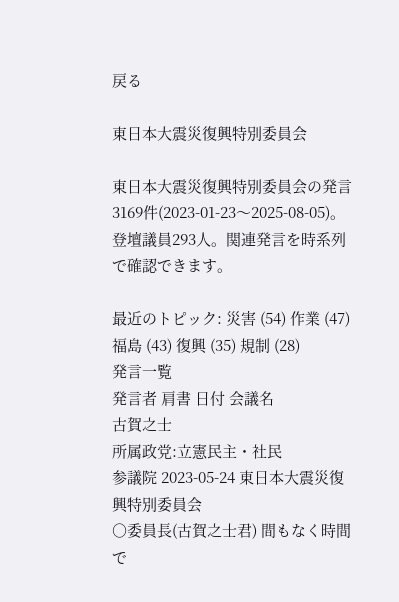戻る

東日本大震災復興特別委員会

東日本大震災復興特別委員会の発言3169件(2023-01-23〜2025-08-05)。登壇議員293人。関連発言を時系列で確認できます。

最近のトピック: 災害 (54) 作業 (47) 福島 (43) 復興 (35) 規制 (28)
発言一覧
発言者 肩書 日付 会議名
古賀之士
所属政党:立憲民主・社民
参議院 2023-05-24 東日本大震災復興特別委員会
○委員長(古賀之士君) 間もなく時間で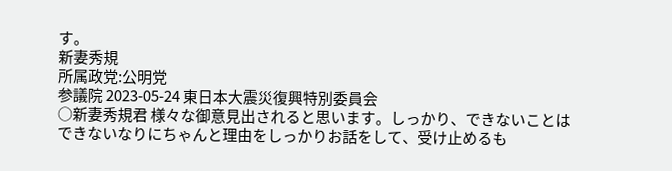す。
新妻秀規
所属政党:公明党
参議院 2023-05-24 東日本大震災復興特別委員会
○新妻秀規君 様々な御意見出されると思います。しっかり、できないことはできないなりにちゃんと理由をしっかりお話をして、受け止めるも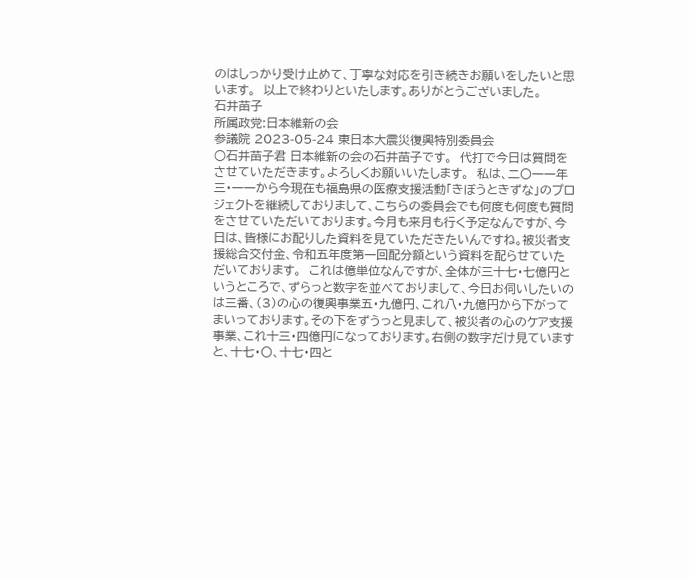のはしっかり受け止めて、丁寧な対応を引き続きお願いをしたいと思います。  以上で終わりといたします。ありがとうございました。
石井苗子
所属政党:日本維新の会
参議院 2023-05-24 東日本大震災復興特別委員会
○石井苗子君 日本維新の会の石井苗子です。  代打で今日は質問をさせていただきます。よろしくお願いいたします。  私は、二〇一一年三・一一から今現在も福島県の医療支援活動「きぼうときずな」のプロジェクトを継続しておりまして、こちらの委員会でも何度も何度も質問をさせていただいております。今月も来月も行く予定なんですが、今日は、皆様にお配りした資料を見ていただきたいんですね。被災者支援総合交付金、令和五年度第一回配分額という資料を配らせていただいております。  これは億単位なんですが、全体が三十七・七億円というところで、ずらっと数字を並べておりまして、今日お伺いしたいのは三番、(3)の心の復興事業五・九億円、これ八・九億円から下がってまいっております。その下をずうっと見まして、被災者の心のケア支援事業、これ十三・四億円になっております。右側の数字だけ見ていますと、十七・〇、十七・四と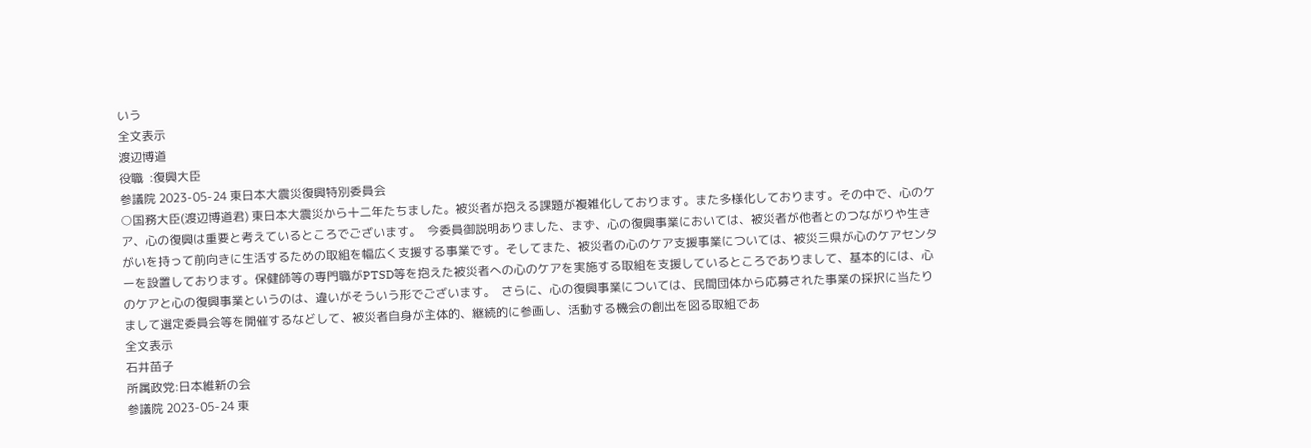いう
全文表示
渡辺博道
役職  :復興大臣
参議院 2023-05-24 東日本大震災復興特別委員会
○国務大臣(渡辺博道君) 東日本大震災から十二年たちました。被災者が抱える課題が複雑化しております。また多様化しております。その中で、心のケア、心の復興は重要と考えているところでございます。  今委員御説明ありました、まず、心の復興事業においては、被災者が他者とのつながりや生きがいを持って前向きに生活するための取組を幅広く支援する事業です。そしてまた、被災者の心のケア支援事業については、被災三県が心のケアセンターを設置しております。保健師等の専門職がPTSD等を抱えた被災者への心のケアを実施する取組を支援しているところでありまして、基本的には、心のケアと心の復興事業というのは、違いがそういう形でございます。  さらに、心の復興事業については、民間団体から応募された事業の採択に当たりまして選定委員会等を開催するなどして、被災者自身が主体的、継続的に参画し、活動する機会の創出を図る取組であ
全文表示
石井苗子
所属政党:日本維新の会
参議院 2023-05-24 東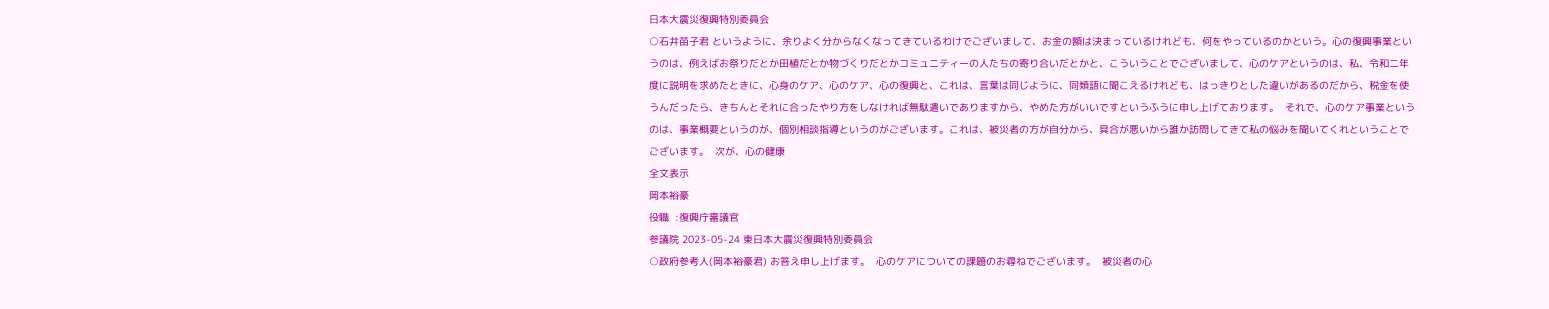日本大震災復興特別委員会
○石井苗子君 というように、余りよく分からなくなってきているわけでございまして、お金の額は決まっているけれども、何をやっているのかという。心の復興事業というのは、例えばお祭りだとか田植だとか物づくりだとかコミュニティーの人たちの寄り合いだとかと、こういうことでございまして、心のケアというのは、私、令和二年度に説明を求めたときに、心身のケア、心のケア、心の復興と、これは、言葉は同じように、同類語に聞こえるけれども、はっきりとした違いがあるのだから、税金を使うんだったら、きちんとそれに合ったやり方をしなければ無駄遣いでありますから、やめた方がいいですというふうに申し上げております。  それで、心のケア事業というのは、事業概要というのが、個別相談指導というのがございます。これは、被災者の方が自分から、具合が悪いから誰か訪問してきて私の悩みを聞いてくれということでございます。  次が、心の健康
全文表示
岡本裕豪
役職  :復興庁審議官
参議院 2023-05-24 東日本大震災復興特別委員会
○政府参考人(岡本裕豪君) お答え申し上げます。  心のケアについての課題のお尋ねでございます。  被災者の心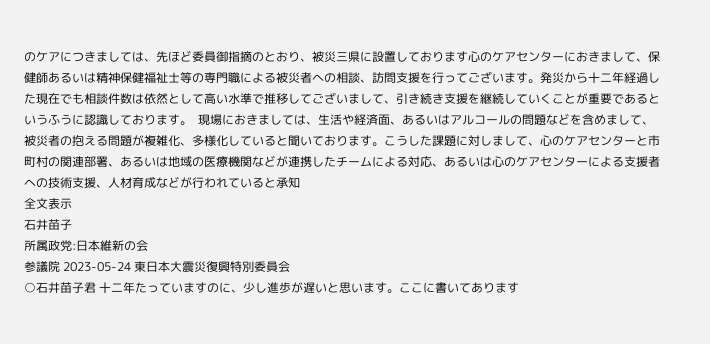のケアにつきましては、先ほど委員御指摘のとおり、被災三県に設置しております心のケアセンターにおきまして、保健師あるいは精神保健福祉士等の専門職による被災者への相談、訪問支援を行ってございます。発災から十二年経過した現在でも相談件数は依然として高い水準で推移してございまして、引き続き支援を継続していくことが重要であるというふうに認識しております。  現場におきましては、生活や経済面、あるいはアルコールの問題などを含めまして、被災者の抱える問題が複雑化、多様化していると聞いております。こうした課題に対しまして、心のケアセンターと市町村の関連部署、あるいは地域の医療機関などが連携したチームによる対応、あるいは心のケアセンターによる支援者への技術支援、人材育成などが行われていると承知
全文表示
石井苗子
所属政党:日本維新の会
参議院 2023-05-24 東日本大震災復興特別委員会
○石井苗子君 十二年たっていますのに、少し進歩が遅いと思います。ここに書いてあります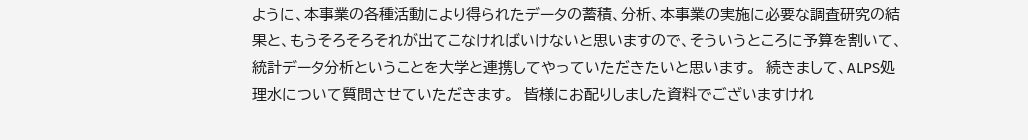ように、本事業の各種活動により得られたデータの蓄積、分析、本事業の実施に必要な調査研究の結果と、もうそろそろそれが出てこなければいけないと思いますので、そういうところに予算を割いて、統計データ分析ということを大学と連携してやっていただきたいと思います。  続きまして、ALPS処理水について質問させていただきます。  皆様にお配りしました資料でございますけれ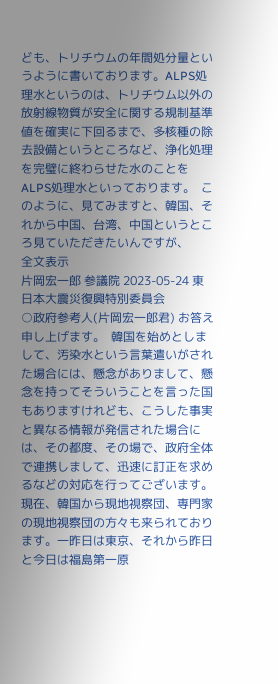ども、トリチウムの年間処分量というように書いております。ALPS処理水というのは、トリチウム以外の放射線物質が安全に関する規制基準値を確実に下回るまで、多核種の除去設備というところなど、浄化処理を完璧に終わらせた水のことをALPS処理水といっております。  このように、見てみますと、韓国、それから中国、台湾、中国というところ見ていただきたいんですが、
全文表示
片岡宏一郎 参議院 2023-05-24 東日本大震災復興特別委員会
○政府参考人(片岡宏一郎君) お答え申し上げます。  韓国を始めとしまして、汚染水という言葉遣いがされた場合には、懸念がありまして、懸念を持ってそういうことを言った国もありますけれども、こうした事実と異なる情報が発信された場合には、その都度、その場で、政府全体で連携しまして、迅速に訂正を求めるなどの対応を行ってございます。  現在、韓国から現地視察団、専門家の現地視察団の方々も来られております。一昨日は東京、それから昨日と今日は福島第一原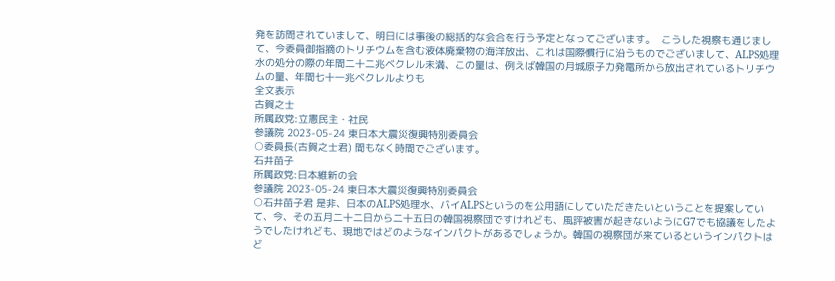発を訪問されていまして、明日には事後の総括的な会合を行う予定となってございます。  こうした視察も通じまして、今委員御指摘のトリチウムを含む液体廃棄物の海洋放出、これは国際慣行に沿うものでございまして、ALPS処理水の処分の際の年間二十二兆ベクレル未満、この量は、例えば韓国の月城原子力発電所から放出されているトリチウムの量、年間七十一兆ベクレルよりも
全文表示
古賀之士
所属政党:立憲民主・社民
参議院 2023-05-24 東日本大震災復興特別委員会
○委員長(古賀之士君) 間もなく時間でございます。
石井苗子
所属政党:日本維新の会
参議院 2023-05-24 東日本大震災復興特別委員会
○石井苗子君 是非、日本のALPS処理水、バイALPSというのを公用語にしていただきたいということを提案していて、今、その五月二十二日から二十五日の韓国視察団ですけれども、風評被害が起きないようにG7でも協議をしたようでしたけれども、現地ではどのようなインパクトがあるでしょうか。韓国の視察団が来ているというインパクトはど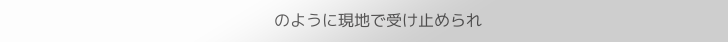のように現地で受け止められ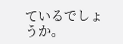ているでしょうか。